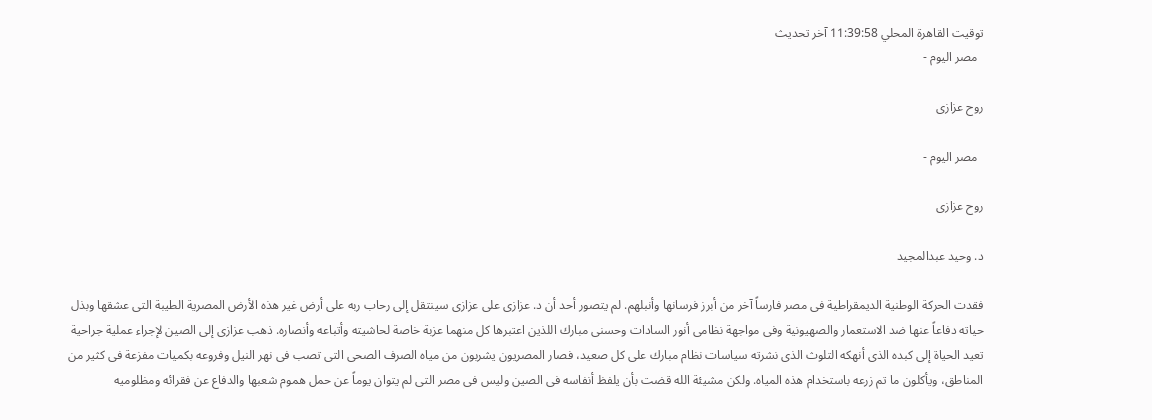توقيت القاهرة المحلي 11:39:58 آخر تحديث
  مصر اليوم -

روح عزازى

  مصر اليوم -

روح عزازى

د. وحيد عبدالمجيد

فقدت الحركة الوطنية الديمقراطية فى مصر فارساً آخر من أبرز فرسانها وأنبلهم. لم يتصور أحد أن د. عزازى على عزازى سينتقل إلى رحاب ربه على أرض غير هذه الأرض المصرية الطيبة التى عشقها وبذل حياته دفاعاً عنها ضد الاستعمار والصهيونية وفى مواجهة نظامى أنور السادات وحسنى مبارك اللذين اعتبرها كل منهما عزبة خاصة لحاشيته وأتباعه وأنصاره. ذهب عزازى إلى الصين لإجراء عملية جراحية تعيد الحياة إلى كبده الذى أنهكه التلوث الذى نشرته سياسات نظام مبارك على كل صعيد، فصار المصريون يشربون من مياه الصرف الصحى التى تصب فى نهر النيل وفروعه بكميات مفزعة فى كثير من المناطق، ويأكلون ما تم زرعه باستخدام هذه المياه. ولكن مشيئة الله قضت بأن يلفظ أنفاسه فى الصين وليس فى مصر التى لم يتوان يوماً عن حمل هموم شعبها والدفاع عن فقرائه ومظلوميه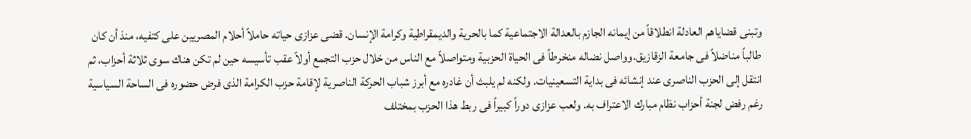وتبنى قضاياهم العادلة انطلاقاً من إيمانه الجازم بالعدالة الاجتماعية كما بالحرية والديمقراطية وكرامة الإنسان. قضى عزازى حياته حاملاً أحلام المصريين على كتفيه، منذ أن كان طالباً مناضلاً فى جامعة الزقازيق.وواصل نضاله منخرطاً فى الحياة الحزبية ومتواصلاً مع الناس من خلال حزب التجمع أولاً عقب تأسيسه حين لم تكن هناك سوى ثلاثة أحزاب، ثم انتقل إلى الحزب الناصرى عند إنشائه فى بداية التسعينيات. ولكنه لم يلبث أن غادره مع أبرز شباب الحركة الناصرية لإقامة حزب الكرامة الذى فرض حضوره فى الساحة السياسية رغم رفض لجنة أحزاب نظام مبارك الاعتراف به. ولعب عزازى دوراً كبيراً فى ربط هذا الحزب بمختلف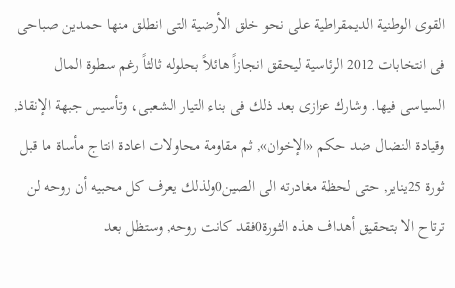القوى الوطنية الديمقراطية على نحو خلق الأرضية التى انطلق منها حمدين صباحى فى انتخابات 2012 الرئاسية ليحقق انجازاً هائلاً بحلوله ثالثاً رغم سطوة المال السياسى فيها. وشارك عزازى بعد ذلك فى بناء التيار الشعبى، وتأسيس جبهة الإنقاذ, وقيادة النضال ضد حكم «الإخوان», ثم مقاومة محاولات اعادة انتاج مأساة ما قبل ثورة 25يناير, حتى لحظة مغادرته الى الصين0ولذلك يعرف كل محبيه أن روحه لن ترتاح الا بتحقيق أهداف هذه الثورة0فقد كانت روحه, وستظل بعد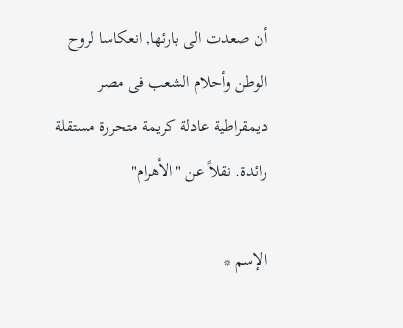أن صعدت الى بارئها, انعكاسا لروح الوطن وأحلام الشعب فى مصر ديمقراطية عادلة كريمة متحررة مستقلة رائدة. نقلاً عن "الأهرام"

الإسم *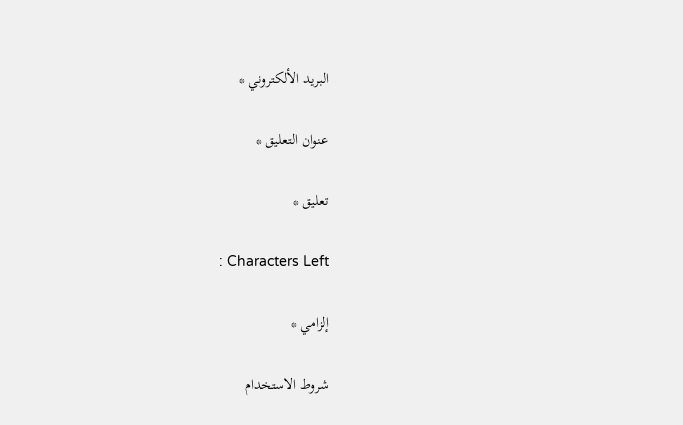البريد الألكتروني *

عنوان التعليق *

تعليق *

: Characters Left

إلزامي *

شروط الاستخدام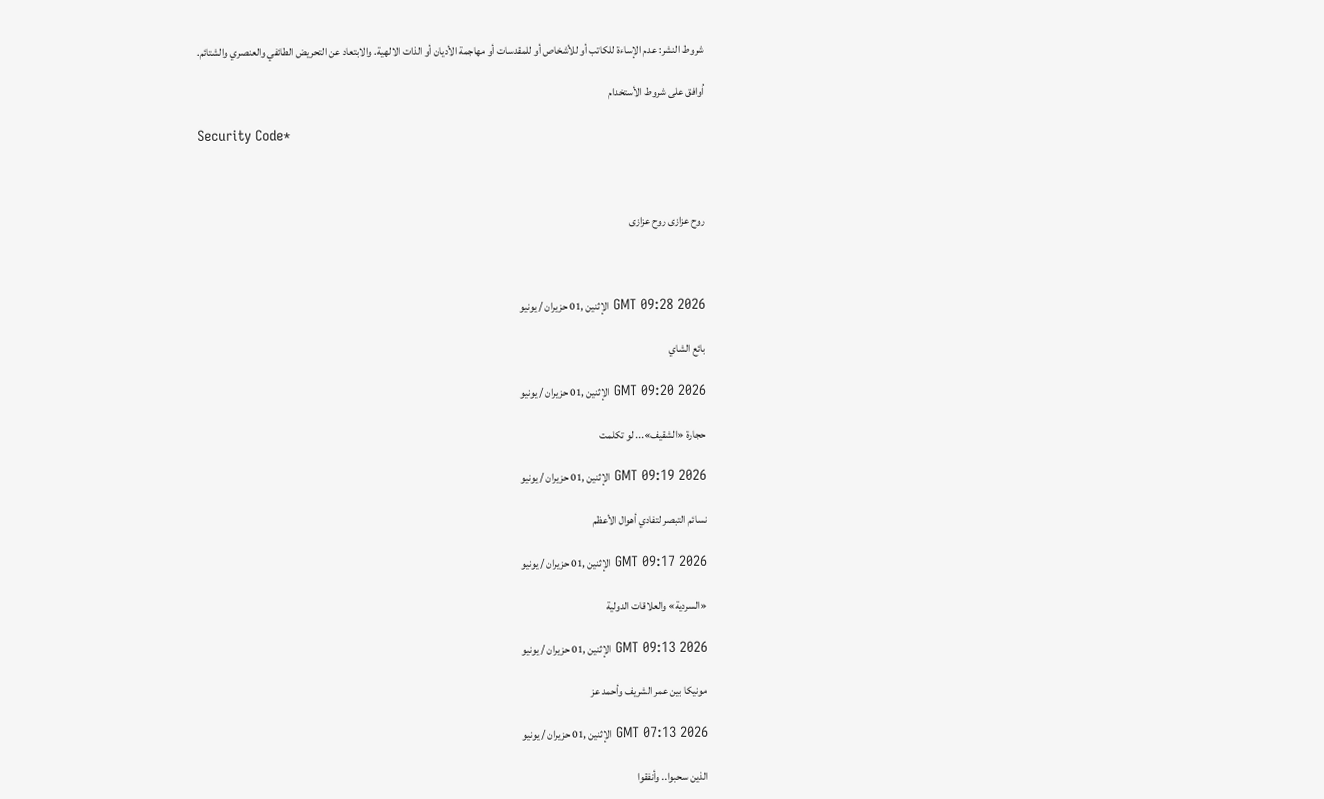شروط النشر: عدم الإساءة للكاتب أو للأشخاص أو للمقدسات أو مهاجمة الأديان أو الذات الالهية. والابتعاد عن التحريض الطائفي والعنصري والشتائم.

اُوافق على شروط الأستخدام

Security Code*



روح عزازى روح عزازى



GMT 09:28 2026 الإثنين ,01 حزيران / يونيو

بائع الشاي

GMT 09:20 2026 الإثنين ,01 حزيران / يونيو

حجارة «الشقيف»... لو تكلمت

GMT 09:19 2026 الإثنين ,01 حزيران / يونيو

نسائم التبصر لتفادي أهوال الأعظم

GMT 09:17 2026 الإثنين ,01 حزيران / يونيو

«السردية» والعلاقات الدولية

GMT 09:13 2026 الإثنين ,01 حزيران / يونيو

مونيكا بين عمر الشريف وأحمد عز

GMT 07:13 2026 الإثنين ,01 حزيران / يونيو

الذين سحبوا.. وأنفقوا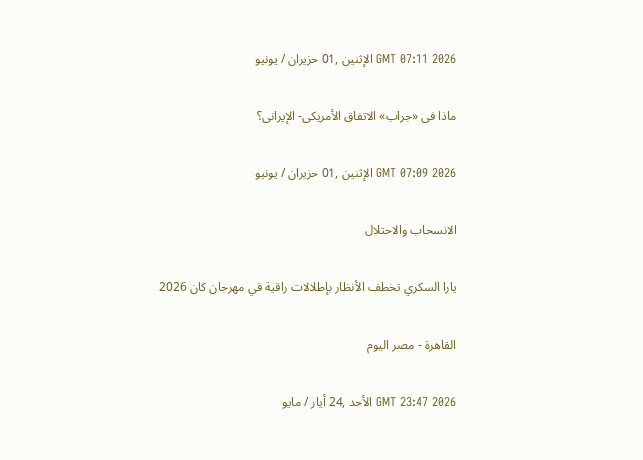GMT 07:11 2026 الإثنين ,01 حزيران / يونيو

ماذا فى «جراب» الاتفاق الأمريكى- الإيرانى؟

GMT 07:09 2026 الإثنين ,01 حزيران / يونيو

الانسحاب والاحتلال

يارا السكري تخطف الأنظار بإطلالات راقية في مهرجان كان 2026

القاهرة - مصر اليوم

GMT 23:47 2026 الأحد ,24 أيار / مايو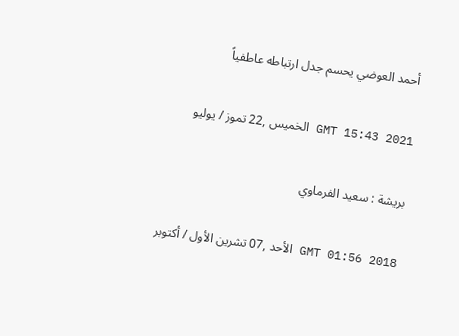أحمد العوضي يحسم جدل ارتباطه عاطفياً

GMT 15:43 2021 الخميس ,22 تموز / يوليو

بريشة : سعيد الفرماوي

GMT 01:56 2018 الأحد ,07 تشرين الأول / أكتوبر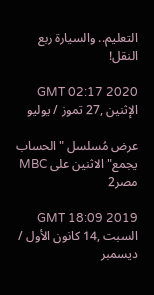التعليم.. والسيارة ربع النقل!

GMT 02:17 2020 الإثنين ,27 تموز / يوليو

عرض مُسلسل "الحساب يجمع" الاثنين على MBC مصر2

GMT 18:09 2019 السبت ,14 كانون الأول / ديسمبر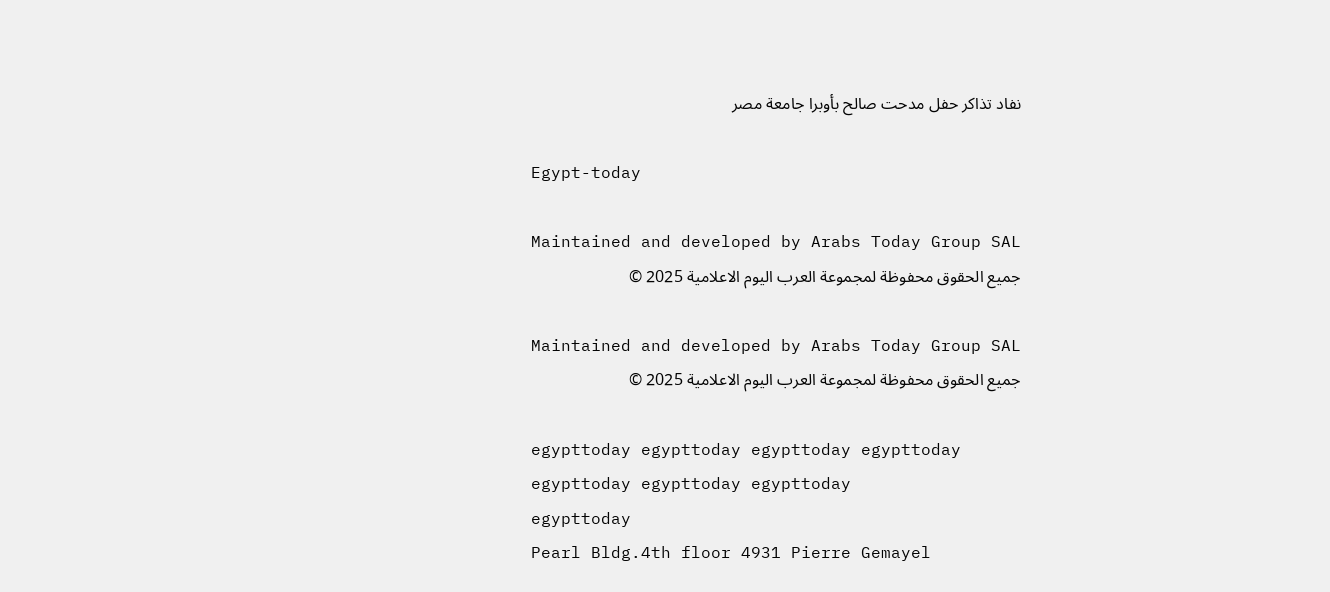نفاد تذاكر حفل مدحت صالح بأوبرا جامعة مصر

Egypt-today

Maintained and developed by Arabs Today Group SAL
جميع الحقوق محفوظة لمجموعة العرب اليوم الاعلامية 2025 ©

Maintained and developed by Arabs Today Group SAL
جميع الحقوق محفوظة لمجموعة العرب اليوم الاعلامية 2025 ©

egypttoday egypttoday egypttoday egypttoday
egypttoday egypttoday egypttoday
egypttoday
Pearl Bldg.4th floor 4931 Pierre Gemayel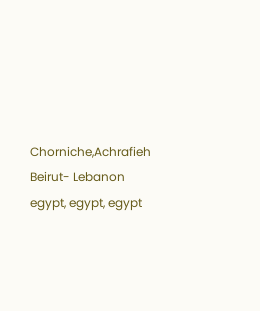Chorniche,Achrafieh Beirut- Lebanon
egypt, egypt, egypt